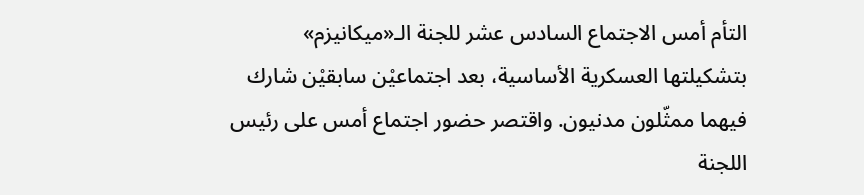التأم أمس الاجتماع السادس عشر للجنة الـ«ميكانيزم» بتشكيلتها العسكرية الأساسية، بعد اجتماعيْن سابقيْن شارك فيهما ممثّلون مدنيون. واقتصر حضور اجتماع أمس على رئيس اللجنة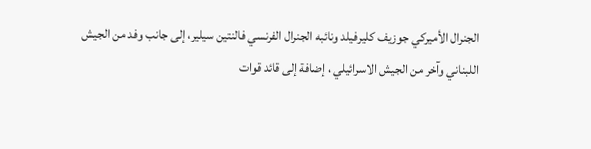الجنرال الأميركي جوزيف كليرفيلد ونائبه الجنرال الفرنسي فالنتين سيلير، إلى جانب وفد من الجيش اللبناني وآخر من الجيش الاسرائيلي ، إضافة إلى قائد قوات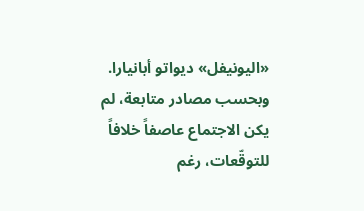«اليونيفل» ديواتو أبانيارا.
وبحسب مصادر متابعة، لم يكن الاجتماع عاصفاً خلافاً للتوقّعات، رغم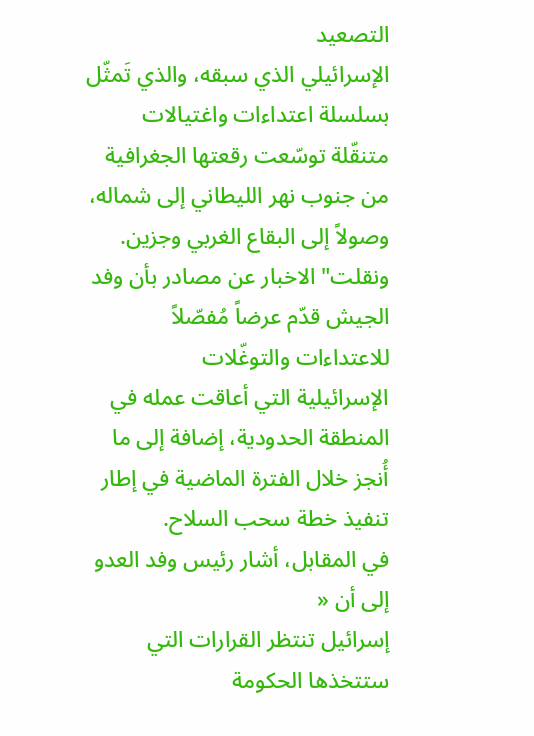التصعيد
الإسرائيلي الذي سبقه، والذي تَمثّل بسلسلة اعتداءات واغتيالات متنقّلة توسّعت رقعتها الجغرافية من جنوب نهر الليطاني إلى شماله، وصولاً إلى البقاع الغربي وجزين.
ونقلت" الاخبار عن مصادر بأن وفد الجيش قدّم عرضاً مُفصّلاً للاعتداءات والتوغّلات
الإسرائيلية التي أعاقت عمله في المنطقة الحدودية، إضافة إلى ما أُنجز خلال الفترة الماضية في إطار تنفيذ خطة سحب السلاح.
في المقابل، أشار رئيس وفد العدو إلى أن «
إسرائيل تنتظر القرارات التي ستتخذها الحكومة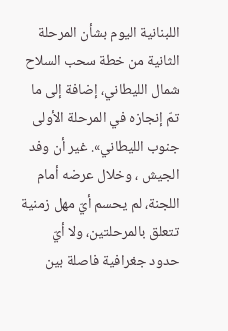اللبنانية اليوم بشأن المرحلة الثانية من خطة سحب السلاح شمال الليطاني، إضافة إلى ما تمّ إنجازه في المرحلة الأولى جنوب الليطاني». غير أن وفد الجيش ، وخلال عرضه أمام اللجنة، لم يحسم أيّ مهل زمنية تتعلق بالمرحلتين، ولا أيّ حدود جغرافية فاصلة بين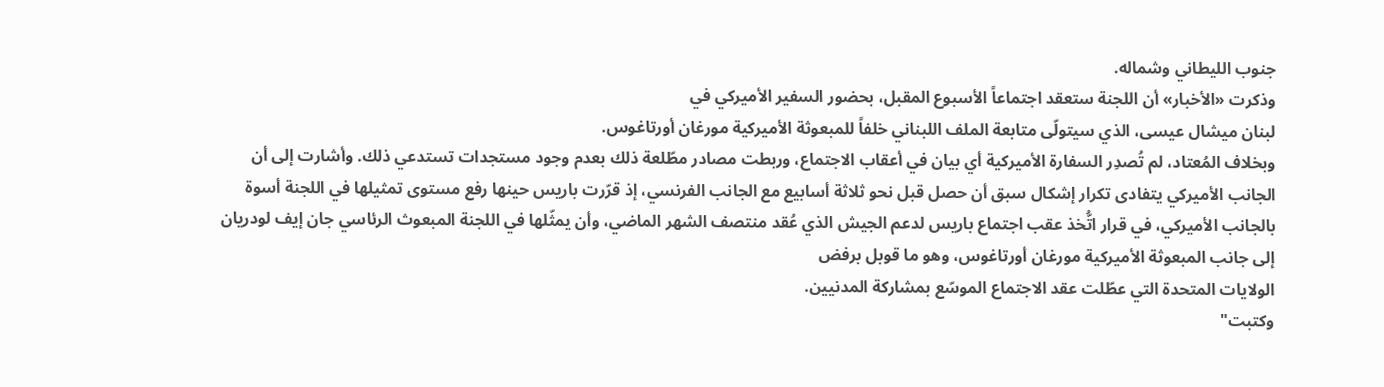جنوب الليطاني وشماله.
وذكرت «الأخبار» أن اللجنة ستعقد اجتماعاً الأسبوع المقبل، بحضور السفير الأميركي في
لبنان ميشال عيسى، الذي سيتولّى متابعة الملف اللبناني خلفاً للمبعوثة الأميركية مورغان أورتاغوس.
وبخلاف المُعتاد، لم تُصدِر السفارة الأميركية أي بيان في أعقاب الاجتماع، وربطت مصادر مطّلعة ذلك بعدم وجود مستجدات تستدعي ذلك. وأشارت إلى أن الجانب الأميركي يتفادى تكرار إشكال سبق أن حصل قبل نحو ثلاثة أسابيع مع الجانب الفرنسي، إذ قرّرت باريس حينها رفع مستوى تمثيلها في اللجنة أسوة بالجانب الأميركي، في قرار اتُّخذ عقب اجتماع باريس لدعم الجيش الذي عُقد منتصف الشهر الماضي، وأن يمثّلها في اللجنة المبعوث الرئاسي جان إيف لودريان إلى جانب المبعوثة الأميركية مورغان أورتاغوس، وهو ما قوبل برفض
الولايات المتحدة التي عطّلت عقد الاجتماع الموسّع بمشاركة المدنيين.
وكتبت"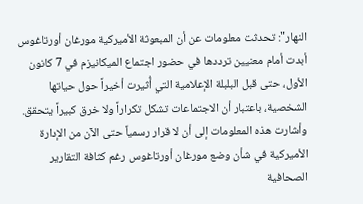النهار": تحدثت معلومات عن أن المبعوثة الأميركية مورغان أورتاغوس أبدت أمام معنيين ترددها في حضور اجتماع الميكانيزم في 7 كانون الأول، حتى قبل البلبلة الإعلامية التي أُثيرت أخيراً حول حياتها الشخصية، باعتبار أن الاجتماعات تشكل تكراراً ولا خرق كبيراً يتحقق. وأشارت هذه المعلومات إلى أن لا قرار رسمياً حتى الآن من الإدارة الأميركية في شأن وضع مورغان أورتاغوس رغم كثافة التقارير الصحافية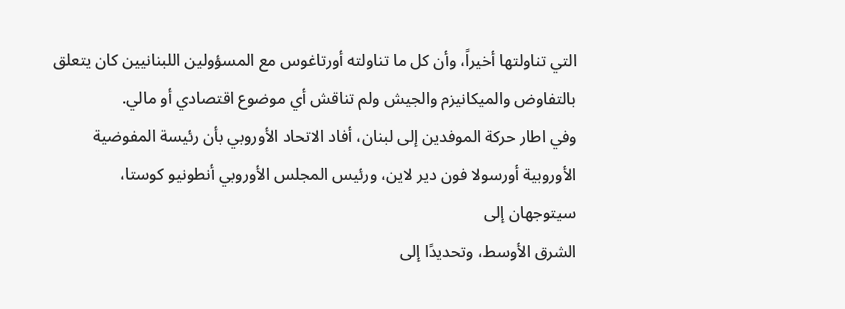التي تناولتها أخيراً، وأن كل ما تناولته أورتاغوس مع المسؤولين اللبنانيين كان يتعلق بالتفاوض والميكانيزم والجيش ولم تناقش أي موضوع اقتصادي أو مالي.
وفي اطار حركة الموفدين إلى لبنان، أفاد الاتحاد الأوروبي بأن رئيسة المفوضية الأوروبية أورسولا فون دير لاين، ورئيس المجلس الأوروبي أنطونيو كوستا، سيتوجهان إلى
الشرق الأوسط، وتحديدًا إلى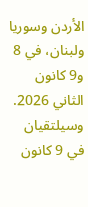الأردن وسوريا ولبنان، في 8 و9 كانون الثاني 2026. وسيلتقيان في 9 كانون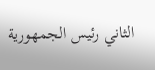الثاني رئيس الجمهورية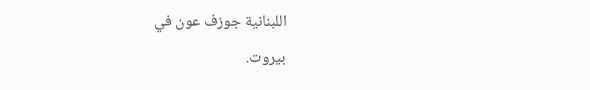اللبنانية جوزف عون في
بيروت.